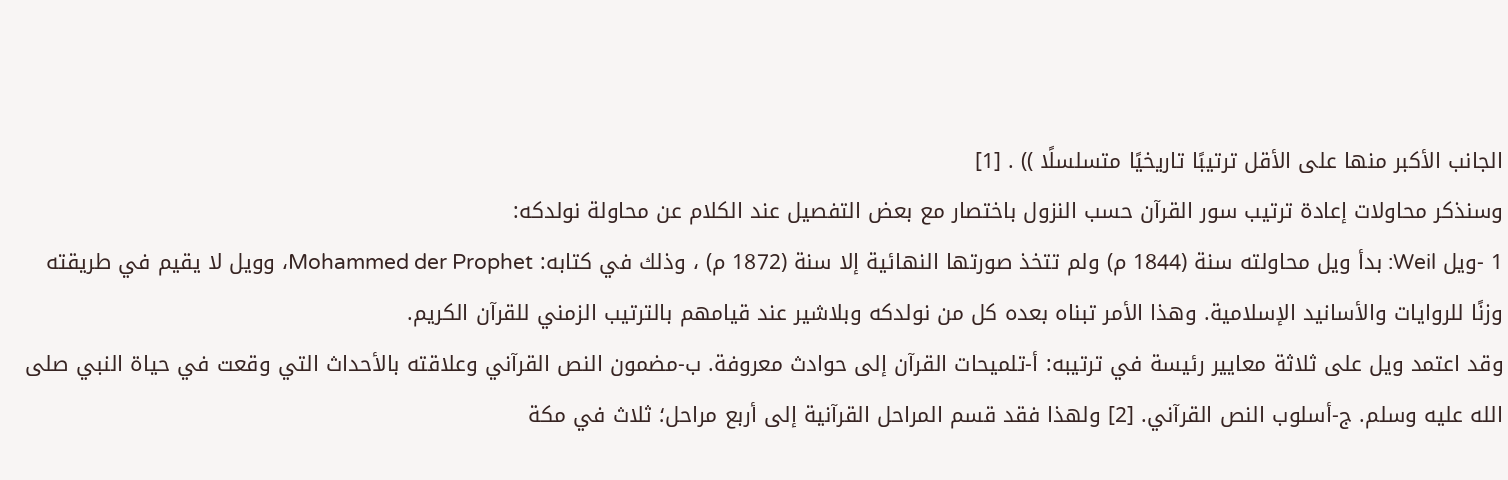الجانب الأكبر منها على الأقل ترتيبًا تاريخيًا متسلسلًا )) . [1]
وسنذكر محاولات إعادة ترتيب سور القرآن حسب النزول باختصار مع بعض التفصيل عند الكلام عن محاولة نولدكه:
1 -ويل Weil: بدأ ويل محاولته سنة (1844 م) ولم تتخذ صورتها النهائية إلا سنة (1872 م) ، وذلك في كتابه: Mohammed der Prophet، وويل لا يقيم في طريقته وزنًا للروايات والأسانيد الإسلامية. وهذا الأمر تبناه بعده كل من نولدكه وبلاشير عند قيامهم بالترتيب الزمني للقرآن الكريم.
وقد اعتمد ويل على ثلاثة معايير رئيسة في ترتيبه: أ-تلميحات القرآن إلى حوادث معروفة. ب-مضمون النص القرآني وعلاقته بالأحداث التي وقعت في حياة النبي صلى الله عليه وسلم. ج-أسلوب النص القرآني. [2] ولهذا فقد قسم المراحل القرآنية إلى أربع مراحل؛ ثلاث في مكة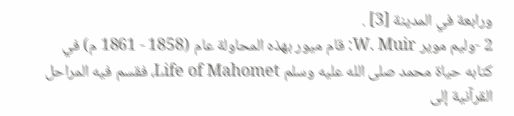ورابعة في المدينة [3] .
2 -وليم موير W. Muir: قام ميور بهذه المحاولة عام (1858 - 1861 م) في كتابه حياة محمد صلى الله عليه وسلم Life of Mahomet، فقسم فيه المراحل القرآنية إلى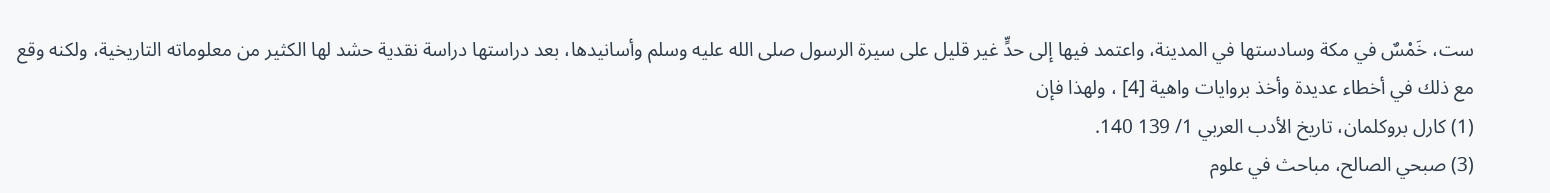ست، خَمْسٌ في مكة وسادستها في المدينة، واعتمد فيها إلى حدٍّ غير قليل على سيرة الرسول صلى الله عليه وسلم وأسانيدها، بعد دراستها دراسة نقدية حشد لها الكثير من معلوماته التاريخية، ولكنه وقع مع ذلك في أخطاء عديدة وأخذ بروايات واهية [4] ، ولهذا فإن
(1) كارل بروكلمان، تاريخ الأدب العربي 1/ 139 140.
(3) صبحي الصالح، مباحث في علوم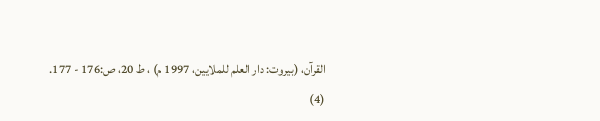القرآن، (بيروت: دار العلم للملايين، 1997 م) ، ط 20، ص:176 - 177.
(4)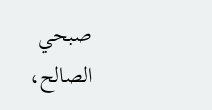صبحي الصالح،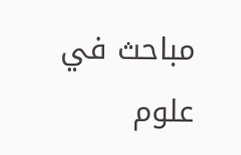مباحث في علوم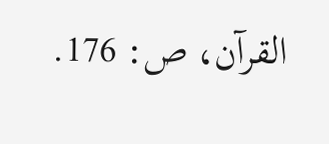القرآن، ص: 176.